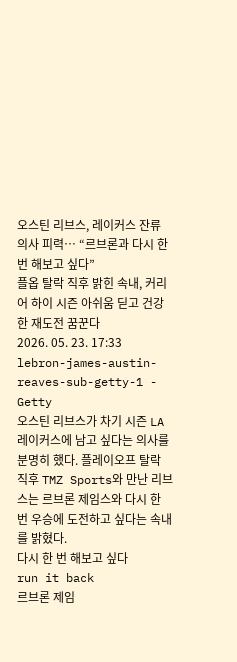오스틴 리브스, 레이커스 잔류 의사 피력… “르브론과 다시 한 번 해보고 싶다”
플옵 탈락 직후 밝힌 속내, 커리어 하이 시즌 아쉬움 딛고 건강한 재도전 꿈꾼다
2026. 05. 23. 17:33
lebron-james-austin-reaves-sub-getty-1 - Getty
오스틴 리브스가 차기 시즌 LA 레이커스에 남고 싶다는 의사를 분명히 했다. 플레이오프 탈락 직후 TMZ Sports와 만난 리브스는 르브론 제임스와 다시 한 번 우승에 도전하고 싶다는 속내를 밝혔다.
다시 한 번 해보고 싶다
run it back
르브론 제임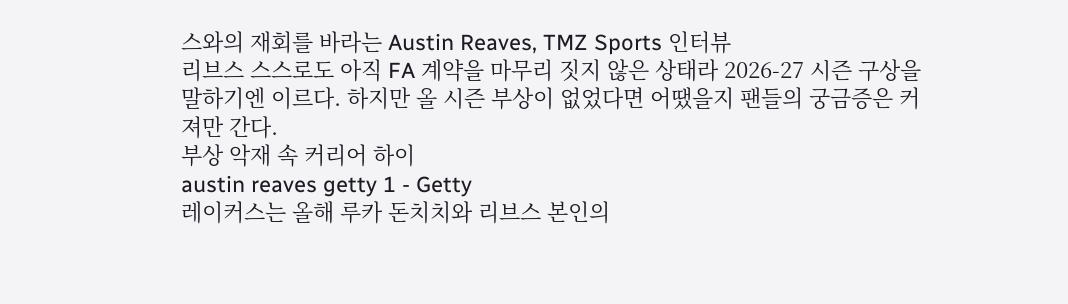스와의 재회를 바라는 Austin Reaves, TMZ Sports 인터뷰
리브스 스스로도 아직 FA 계약을 마무리 짓지 않은 상태라 2026-27 시즌 구상을 말하기엔 이르다. 하지만 올 시즌 부상이 없었다면 어땠을지 팬들의 궁금증은 커져만 간다.
부상 악재 속 커리어 하이
austin reaves getty 1 - Getty
레이커스는 올해 루카 돈치치와 리브스 본인의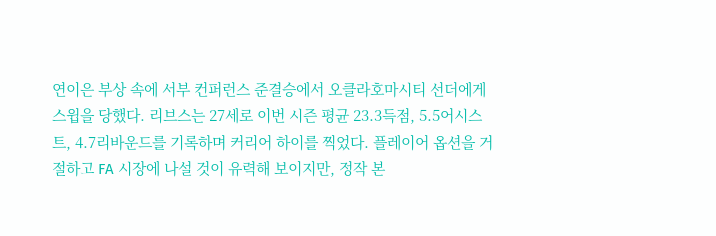연이은 부상 속에 서부 컨퍼런스 준결승에서 오클라호마시티 선더에게 스윕을 당했다. 리브스는 27세로 이번 시즌 평균 23.3득점, 5.5어시스트, 4.7리바운드를 기록하며 커리어 하이를 찍었다. 플레이어 옵션을 거절하고 FA 시장에 나설 것이 유력해 보이지만, 정작 본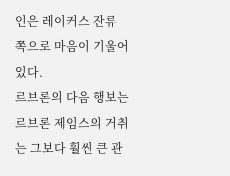인은 레이커스 잔류 쪽으로 마음이 기울어 있다.
르브론의 다음 행보는
르브론 제임스의 거취는 그보다 훨씬 큰 관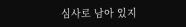심사로 남아 있지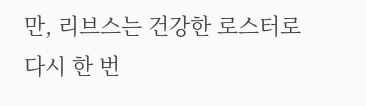만, 리브스는 건강한 로스터로 다시 한 번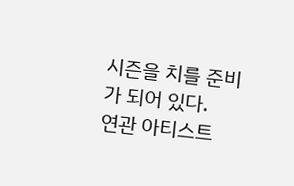시즌을 치를 준비가 되어 있다.
연관 아티스트